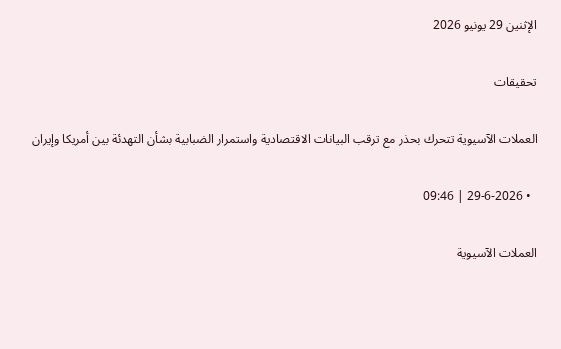الإثنين 29 يونيو 2026

تحقيقات

العملات الآسيوية تتحرك بحذر مع ترقب البيانات الاقتصادية واستمرار الضبابية بشأن التهدئة بين أمريكا وإيران

  • 29-6-2026 | 09:46

العملات الآسيوية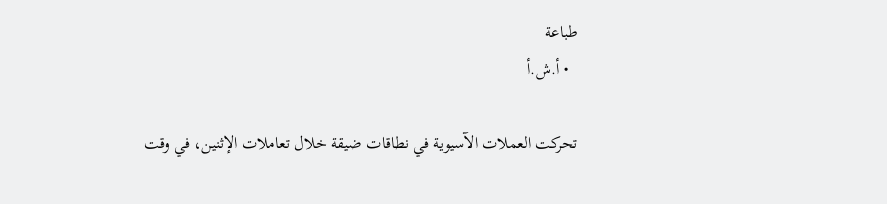طباعة
  • أ.ش.أ

تحركت العملات الآسيوية في نطاقات ضيقة خلال تعاملات الإثنين، في وقت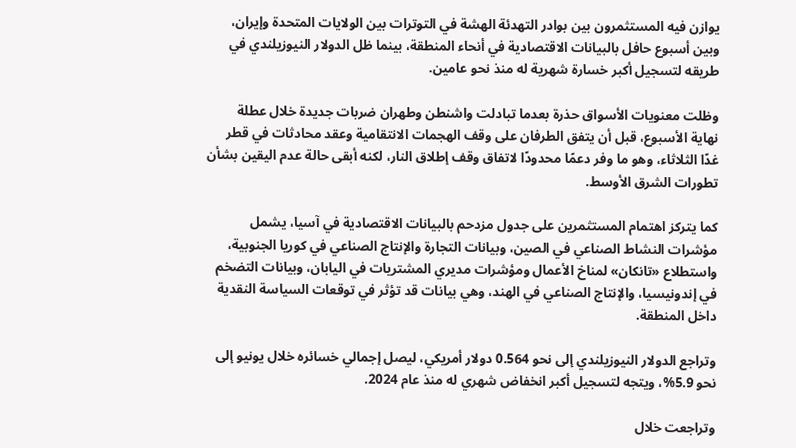يوازن فيه المستثمرون بين بوادر التهدئة الهشة في التوترات بين الولايات المتحدة وإيران، وبين أسبوع حافل بالبيانات الاقتصادية في أنحاء المنطقة، بينما ظل الدولار النيوزيلندي في طريقه لتسجيل أكبر خسارة شهرية له منذ نحو عامين.

وظلت معنويات الأسواق حذرة بعدما تبادلت واشنطن وطهران ضربات جديدة خلال عطلة نهاية الأسبوع، قبل أن يتفق الطرفان على وقف الهجمات الانتقامية وعقد محادثات في قطر غدًا الثلاثاء، وهو ما وفر دعمًا محدودًا لاتفاق وقف إطلاق النار، لكنه أبقى حالة عدم اليقين بشأن تطورات الشرق الأوسط.

كما يتركز اهتمام المستثمرين على جدول مزدحم بالبيانات الاقتصادية في آسيا، يشمل مؤشرات النشاط الصناعي في الصين، وبيانات التجارة والإنتاج الصناعي في كوريا الجنوبية، واستطلاع «تانكان» لمناخ الأعمال ومؤشرات مديري المشتريات في اليابان، وبيانات التضخم في إندونيسيا، والإنتاج الصناعي في الهند، وهي بيانات قد تؤثر في توقعات السياسة النقدية داخل المنطقة.

وتراجع الدولار النيوزيلندي إلى نحو 0.564 دولار أمريكي، ليصل إجمالي خسائره خلال يونيو إلى نحو 5.9%، ويتجه لتسجيل أكبر انخفاض شهري له منذ عام 2024.

وتراجعت خلال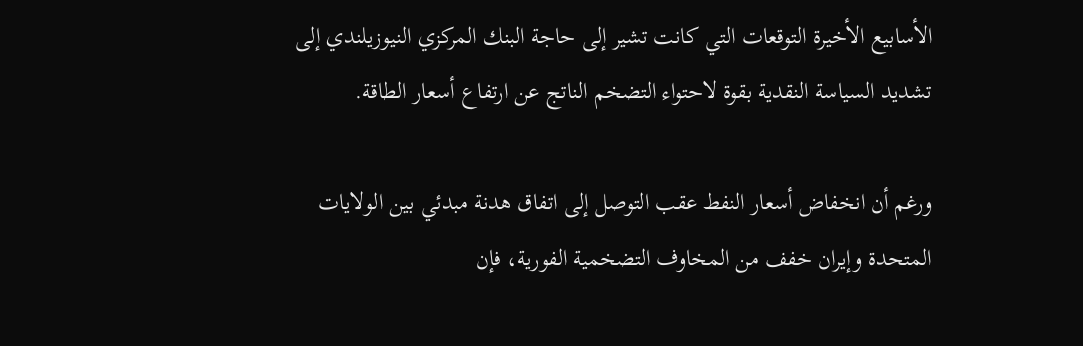الأسابيع الأخيرة التوقعات التي كانت تشير إلى حاجة البنك المركزي النيوزيلندي إلى تشديد السياسة النقدية بقوة لاحتواء التضخم الناتج عن ارتفاع أسعار الطاقة.

ورغم أن انخفاض أسعار النفط عقب التوصل إلى اتفاق هدنة مبدئي بين الولايات المتحدة وإيران خفف من المخاوف التضخمية الفورية، فإن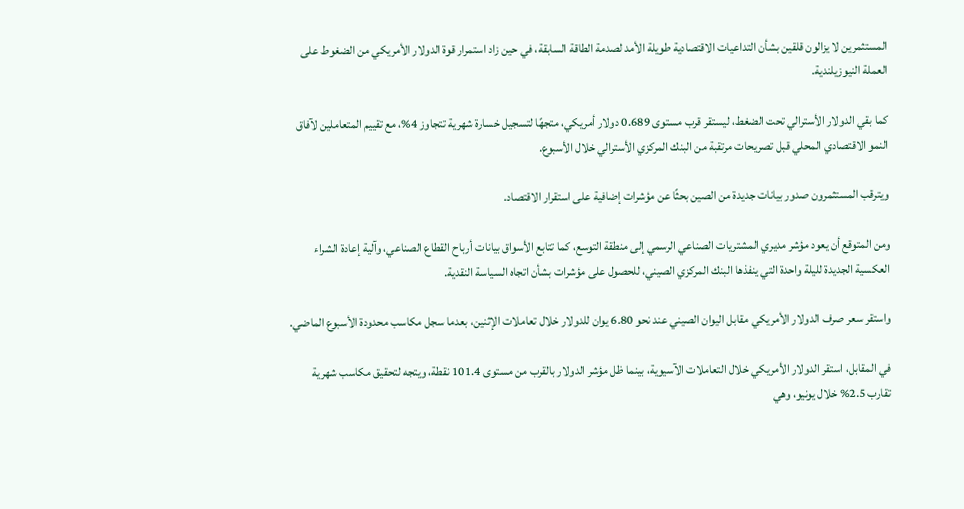المستثمرين لا يزالون قلقين بشأن التداعيات الاقتصادية طويلة الأمد لصدمة الطاقة السابقة، في حين زاد استمرار قوة الدولار الأمريكي من الضغوط على العملة النيوزيلندية.

كما بقي الدولار الأسترالي تحت الضغط، ليستقر قرب مستوى 0.689 دولار أمريكي، متجهًا لتسجيل خسارة شهرية تتجاوز 4%، مع تقييم المتعاملين لآفاق النمو الاقتصادي المحلي قبل تصريحات مرتقبة من البنك المركزي الأسترالي خلال الأسبوع.

ويترقب المستثمرون صدور بيانات جديدة من الصين بحثًا عن مؤشرات إضافية على استقرار الاقتصاد.

ومن المتوقع أن يعود مؤشر مديري المشتريات الصناعي الرسمي إلى منطقة التوسع، كما تتابع الأسواق بيانات أرباح القطاع الصناعي، وآلية إعادة الشراء العكسية الجديدة لليلة واحدة التي ينفذها البنك المركزي الصيني، للحصول على مؤشرات بشأن اتجاه السياسة النقدية.

واستقر سعر صرف الدولار الأمريكي مقابل اليوان الصيني عند نحو 6.80 يوان للدولار خلال تعاملات الإثنين، بعدما سجل مكاسب محدودة الأسبوع الماضي.

في المقابل، استقر الدولار الأمريكي خلال التعاملات الآسيوية، بينما ظل مؤشر الدولار بالقرب من مستوى 101.4 نقطة، ويتجه لتحقيق مكاسب شهرية تقارب 2.5% خلال يونيو، وهي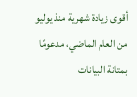أقوى زيادة شهرية منذ يوليو من العام الماضي، مدعومًا بمتانة البيانات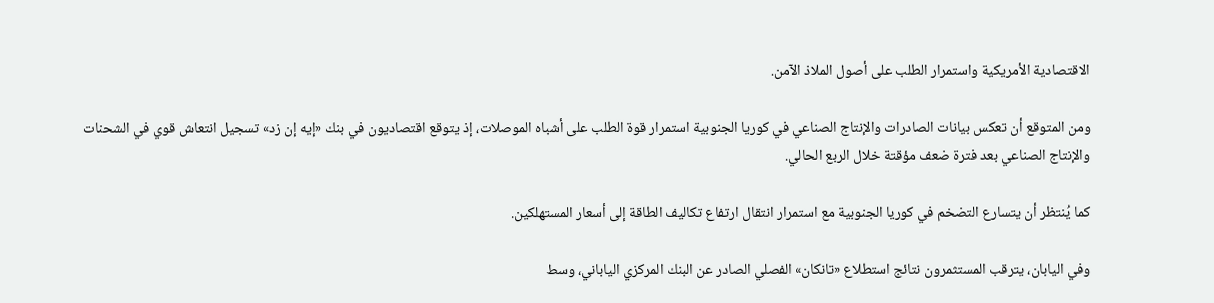الاقتصادية الأمريكية واستمرار الطلب على أصول الملاذ الآمن.

ومن المتوقع أن تعكس بيانات الصادرات والإنتاج الصناعي في كوريا الجنوبية استمرار قوة الطلب على أشباه الموصلات، إذ يتوقع اقتصاديون في بنك «إيه إن زد» تسجيل انتعاش قوي في الشحنات والإنتاج الصناعي بعد فترة ضعف مؤقتة خلال الربع الحالي.

كما يُنتظر أن يتسارع التضخم في كوريا الجنوبية مع استمرار انتقال ارتفاع تكاليف الطاقة إلى أسعار المستهلكين.

وفي اليابان، يترقب المستثمرون نتائج استطلاع «تانكان» الفصلي الصادر عن البنك المركزي الياباني، وسط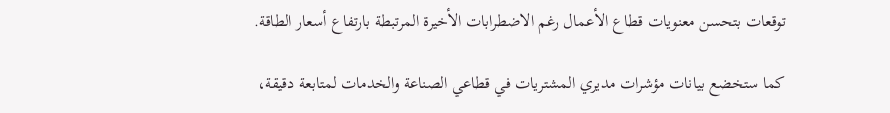توقعات بتحسن معنويات قطاع الأعمال رغم الاضطرابات الأخيرة المرتبطة بارتفاع أسعار الطاقة.

كما ستخضع بيانات مؤشرات مديري المشتريات في قطاعي الصناعة والخدمات لمتابعة دقيقة،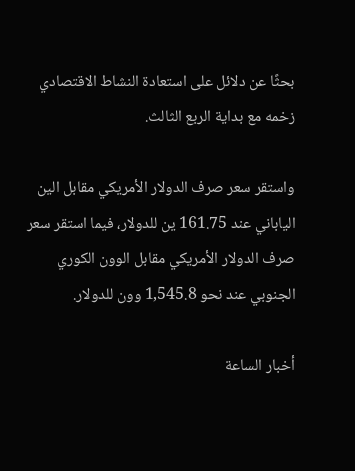بحثًا عن دلائل على استعادة النشاط الاقتصادي زخمه مع بداية الربع الثالث.

واستقر سعر صرف الدولار الأمريكي مقابل الين الياباني عند 161.75 ين للدولار، فيما استقر سعر صرف الدولار الأمريكي مقابل الوون الكوري الجنوبي عند نحو 1,545.8 وون للدولار.

أخبار الساعة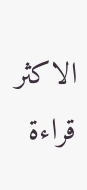الاكثر قراءة